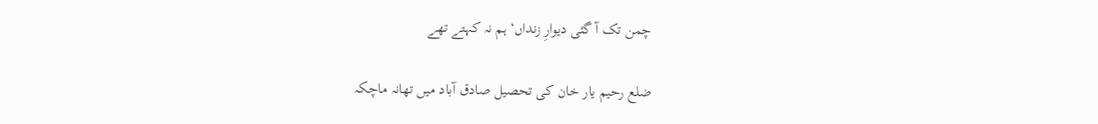چمن تک آ گئی دیوارِ زنداں‘ ہم نہ کہتے تھے

ضلع رحیم یار خان کی تحصیل صادق آباد میں تھانہ ماچکہ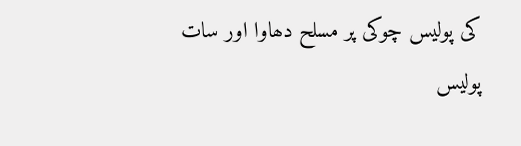کی پولیس چوکی پر مسلح دھاوا اور سات پولیس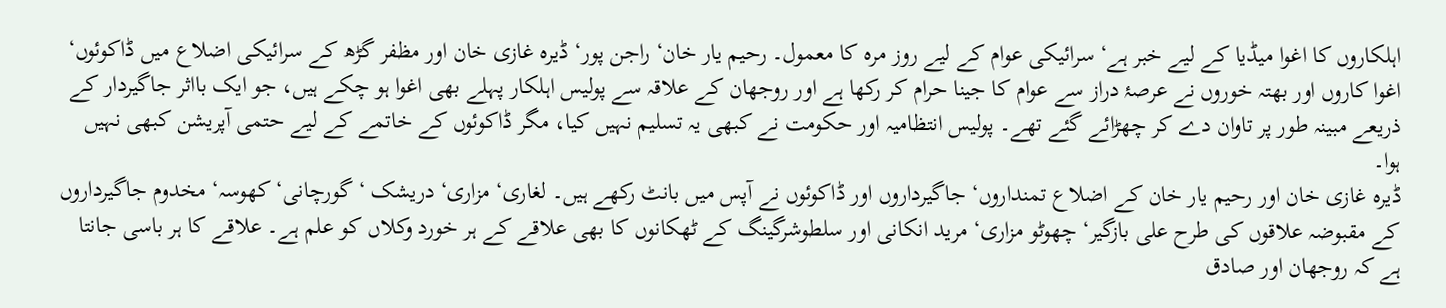اہلکاروں کا اغوا میڈیا کے لیے خبر ہے‘ سرائیکی عوام کے لیے روز مرہ کا معمول۔ رحیم یار خان‘ راجن پور‘ ڈیرہ غازی خان اور مظفر گڑھ کے سرائیکی اضلاع میں ڈاکوئوں‘ اغوا کاروں اور بھتہ خوروں نے عرصۂ دراز سے عوام کا جینا حرام کر رکھا ہے اور روجھان کے علاقہ سے پولیس اہلکار پہلے بھی اغوا ہو چکے ہیں، جو ایک بااثر جاگیردار کے ذریعے مبینہ طور پر تاوان دے کر چھڑائے گئے تھے۔ پولیس انتظامیہ اور حکومت نے کبھی یہ تسلیم نہیں کیا، مگر ڈاکوئوں کے خاتمے کے لیے حتمی آپریشن کبھی نہیں ہوا۔
ڈیرہ غازی خان اور رحیم یار خان کے اضلاع تمنداروں‘ جاگیرداروں اور ڈاکوئوں نے آپس میں بانٹ رکھے ہیں۔ لغاری‘ مزاری‘ دریشک ‘ گورچانی‘ کھوسہ‘ مخدوم جاگیرداروں کے مقبوضہ علاقوں کی طرح علی بازگیر‘ چھوٹو مزاری‘ مرید انکانی اور سلطوشرگینگ کے ٹھکانوں کا بھی علاقے کے ہر خورد وکلاں کو علم ہے۔ علاقے کا ہر باسی جانتا ہے کہ روجھان اور صادق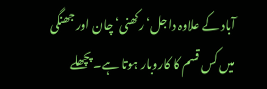آباد کے علاوہ داجل‘ رکھنی‘ چان اور جھنگی میں کس قسم کا کاروبار ہوتا ہے۔ پچھلے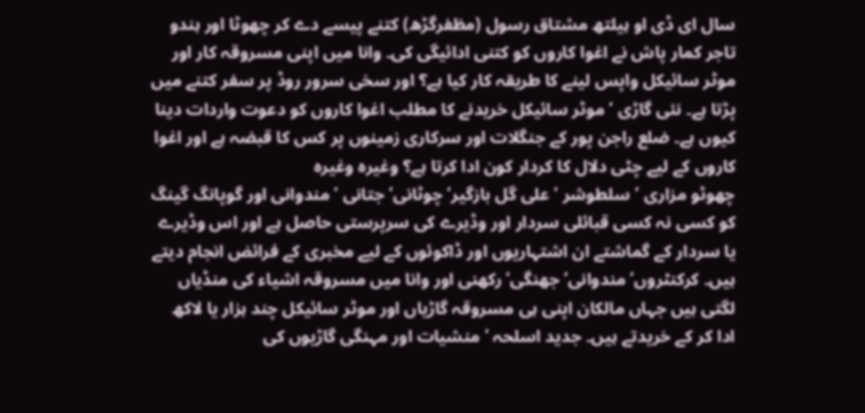سال ای ڈی او ہیلتھ مشتاق رسول (مظفرگڑھ) کتنے پیسے دے کر چھوٹا اور ہندو تاجر کمار پاش نے اغوا کاروں کو کتنی ادائیگی کی۔ وانا میں اپنی مسروقہ کار اور موٹر سائیکل واپس لینے کا طریقہ کار کیا ہے؟ اور سخی سرور روڈ پر سفر کتنے میں پڑتا ہے۔ نئی گاڑی ‘ موٹر سائیکل خریدنے کا مطلب اغوا کاروں کو دعوت واردات دینا کیوں ہے۔ ضلع راجن پور کے جنگلات اور سرکاری زمینوں پر کس کا قبضہ ہے اور اغوا کاروں کے لیے چٹی دلال کا کردار کون ادا کرتا ہے؟ وغیرہ وغیرہ
چھوٹو مزاری ‘سلطوشر ‘ علی گل بازگیر‘ چوٹانی‘ جتانی ‘ مندوانی اور گوپانگ گینگ کو کسی نہ کسی قبائلی سردار اور وڈیرے کی سرپرستی حاصل ہے اور اس وڈیرے یا سردار کے گماشتے ان اشتہاریوں اور ڈاکوئوں کے لیے مخبری کے فرائض انجام دیتے ہیں۔ کرکنٹروں‘ مندوانی‘ جھنگی‘ رکھنی اور وانا میں مسروقہ اشیاء کی منڈیاں لگتی ہیں جہاں مالکان اپنی ہی مسروقہ گاڑیاں اور موٹر سائیکل چند ہزار یا لاکھ ادا کر کے خریدتے ہیں۔ جدید اسلحہ ‘ منشیات اور مہنگی گاڑیوں کی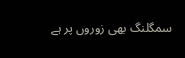سمگلنگ بھی زوروں پر ہے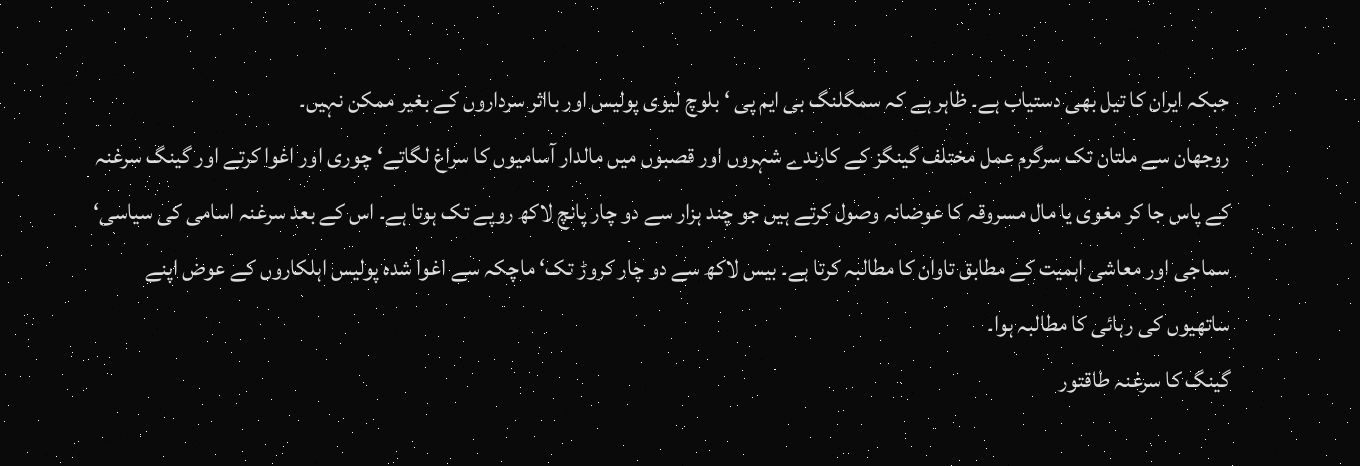جبکہ ایران کا تیل بھی دستیاب ہے۔ ظاہر ہے کہ سمگلنگ بی ایم پی ‘ بلوچ لیوی پولیس اور بااثر سرداروں کے بغیر ممکن نہیں۔
روجھان سے ملتان تک سرگرم عمل مختلف گینگز کے کارندے شہروں اور قصبوں میں مالدار آسامیوں کا سراغ لگاتے‘ چوری اور اغوا کرتے اور گینگ سرغنہ کے پاس جا کر مغوی یا مال مسروقہ کا عوضانہ وصول کرتے ہیں جو چند ہزار سے دو چار پانچ لاکھ روپے تک ہوتا ہے۔ اس کے بعد سرغنہ اسامی کی سیاسی‘ سماجی اور معاشی اہمیت کے مطابق تاوان کا مطالبہ کرتا ہے۔ بیس لاکھ سے دو چار کروڑ تک‘ ماچکہ سے اغوا شدہ پولیس اہلکاروں کے عوض اپنے ساتھیوں کی رہائی کا مطالبہ ہوا۔
گینگ کا سرغنہ طاقتور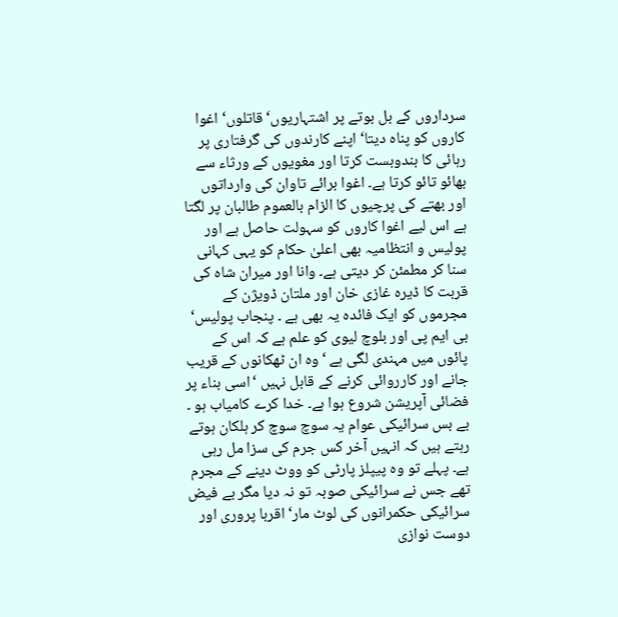سرداروں کے بل بوتے پر اشتہاریوں‘ قاتلوں‘ اغوا کاروں کو پناہ دیتا‘ اپنے کارندوں کی گرفتاری پر رہائی کا بندوبست کرتا اور مغویوں کے ورثاء سے بھائو تائو کرتا ہے۔ اغوا برائے تاوان کی وارداتوں اور بھتے کی پرچیوں کا الزام بالعموم طالبان پر لگتا ہے اس لیے اغوا کاروں کو سہولت حاصل ہے اور پولیس و انتظامیہ بھی اعلیٰ حکام کو یہی کہانی سنا کر مطمئن کر دیتی ہے۔ وانا اور میران شاہ کی قربت کا ڈیرہ غازی خان اور ملتان ڈویژن کے مجرموں کو ایک فائدہ یہ بھی ہے ۔ پنجاب پولیس‘ بی ایم پی اور بلوچ لیوی کو علم ہے کہ اس کے پائوں میں مہندی لگی ہے ‘وہ ان ٹھکانوں کے قریب جانے اور کارروائی کرنے کے قابل نہیں ‘اسی بناء پر فضائی آپریشن شروع ہوا ہے۔ خدا کرے کامیاب ہو ۔
بے بس سرائیکی عوام یہ سوچ سوچ کر ہلکان ہوتے رہتے ہیں کہ انہیں آخر کس جرم کی سزا مل رہی ہے۔ پہلے تو وہ پیپلز پارٹی کو ووٹ دینے کے مجرم تھے جس نے سرائیکی صوبہ تو نہ دیا مگر بے فیض سرائیکی حکمرانوں کی لوٹ مار‘ اقربا پروری اور دوست نوازی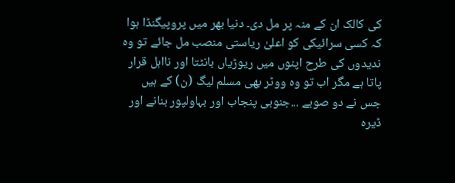کی کالک ان کے منہ پر مل دی۔ دنیا بھر میں پروپیگنڈا ہوا کہ کسی سرائیکی کو اعلیٰ ریاستی منصب مل جائے تو وہ ندیدوں کی طرح اپنوں میں ریوڑیاں بانٹتا اور نااہل قرار پاتا ہے مگر اب تو وہ ووٹر بھی مسلم لیگ (ن) کے ہیں جس نے دو صوبے ...جنوبی پنجاب اور بہاولپور بنانے اور ڈیرہ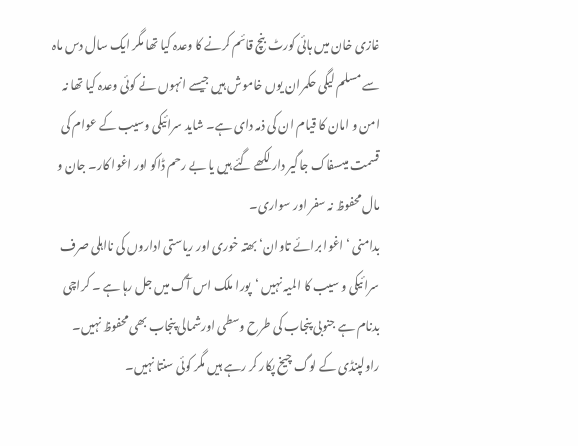غازی خان میں ہائی کورٹ بنچ قائم کرنے کا وعدہ کیا تھا مگر ایک سال دس ماہ سے مسلم لیگی حکمران یوں خاموش ہیں جیسے انہوں نے کوئی وعدہ کیا تھا نہ امن و امان کا قیام ان کی ذمہ دای ہے۔ شاید سرائیکی وسیب کے عوام کی قسمت میںسفاک جاگیر دار لکھے گئے ہیں یا بے رحم ڈاکو اور اغوا کار۔ جان و مال محفوظ نہ سفر اور سواری۔
بدامنی ‘ اغوا برائے تاوان‘ بھتہ خوری اور ریاستی اداروں کی نااہلی صرف سرائیکی و سیب کا المیہ نہیں ‘پورا ملک اس آگ میں جل رہا ہے ۔ کراچی بدنام ہے جنوبی پنجاب کی طرح وسطی اورشمالی پنجاب بھی محفوظ نہیں۔ راولپنڈی کے لوگ چیخ پکار کر رہے ہیں مگر کوئی سنتا نہیں۔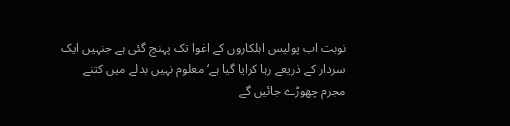نوبت اب پولیس اہلکاروں کے اغوا تک پہنچ گئی ہے جنہیں ایک سردار کے ذریعے رہا کرایا گیا ہے‘ معلوم نہیں بدلے میں کتنے مجرم چھوڑے جائیں گے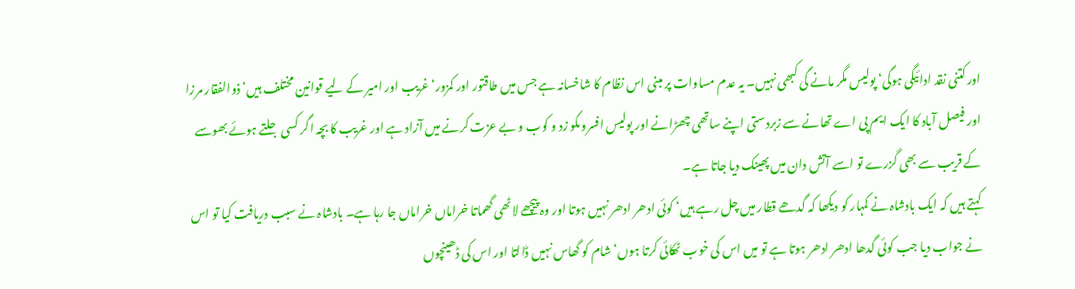اور کتنی نقد ادائیگی ہوگی‘ پولیس مگر مانے گی کبھی نہیں۔ یہ عدم مساوات پر مبنی اس نظام کا شاخسانہ ہے جس میں طاقتور اور کمزور‘ غریب اور امیر کے لیے قوانین مختلف ہیں‘ ذوالفقار مرزا اور فیصل آباد کا ایک ایم پی اے تھانے سے زبردستی اپنے ساتھی چھڑانے اور پولیس افسروںکو زد و کوب و بے عزت کرنے میں آزاد ہے اور غریب کا بچہ اگر کسی جلتے ہوئے بھوسے کے قریب سے بھی گزرے تو اسے آتش دان میں پھینک دیا جاتا ہے۔
کہتے ہیں کہ ایک بادشاہ نے کمہار کو دیکھا کہ گدھے قطار میں چل رہے ہیں‘ کوئی ادھر ادھر نہیں ہوتا اور وہ پیچھے لاٹھی گھماتا خراماں خراماں جا رہا ہے۔ بادشاہ نے سبب دریافت کیا تو اس نے جواب دیا جب کوئی گدھا ادھر ادھر ہوتا ہے تو میں اس کی خوب ٹھکائی کرتا ہوں‘ شام کو گھاس نہیں ڈالتا اور اس کی ڈھینچوں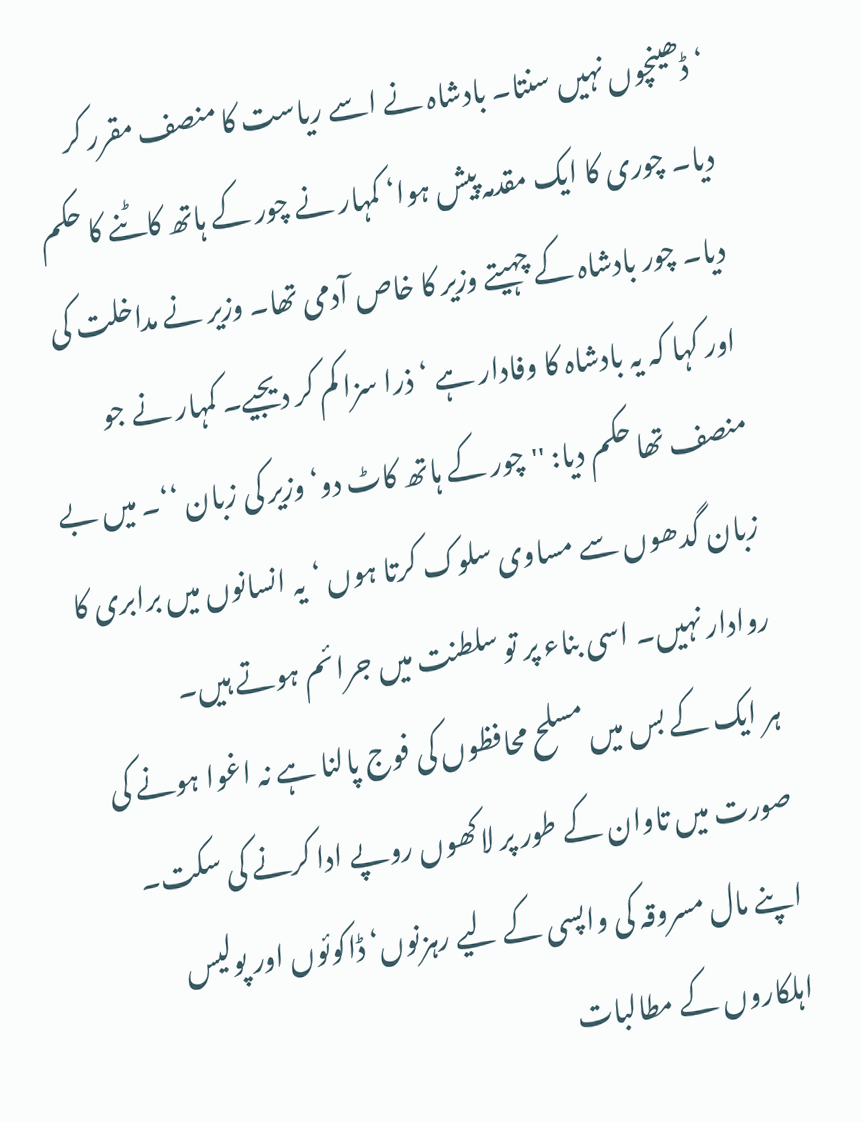‘ ڈھینچوں نہیں سنتا۔ بادشاہ نے اسے ریاست کا منصف مقرر کر دیا۔ چوری کا ایک مقدمہ پیش ہوا‘ کمہار نے چور کے ہاتھ کاٹنے کا حکم دیا۔ چور بادشاہ کے چہیتے وزیر کا خاص آدمی تھا۔ وزیر نے مداخلت کی اور کہا کہ یہ بادشاہ کا وفادار ہے ‘ذرا سزا کم کر دیجیے۔ کمہار نے جو منصف تھا حکم دیا: ''چور کے ہاتھ کاٹ دو‘ وزیر کی زبان ‘‘۔ میں بے زبان گدھوں سے مساوی سلوک کرتا ہوں ‘یہ انسانوں میں برابری کا روادار نہیں۔ اسی بناء پر تو سلطنت میں جرائم ہوتے ہیں۔
ہر ایک کے بس میں مسلح محافظوں کی فوج پالنا ہے نہ اغوا ہونے کی صورت میں تاوان کے طور پر لاکھوں روپے ادا کرنے کی سکت۔ اپنے مال مسروقہ کی واپسی کے لیے رہزنوں‘ ڈاکوئوں اور پولیس اہلکاروں کے مطالبات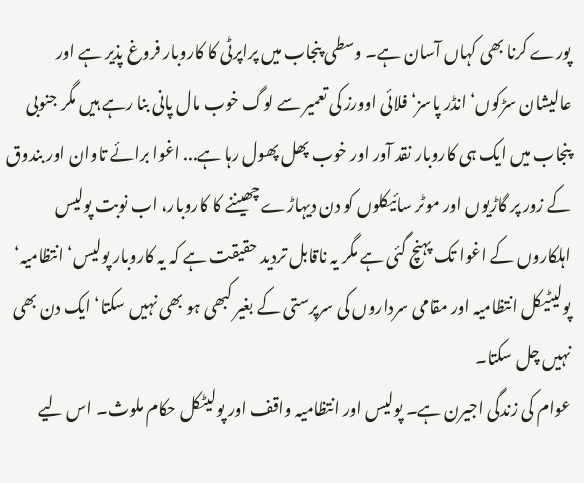پورے کرنا بھی کہاں آسان ہے۔ وسطی پنجاب میں پراپرٹی کا کاروبار فروغ پذیر ہے اور عالیشان سڑکوں‘ انڈر پاسز‘ فلائی اوورز کی تعمیر سے لوگ خوب مال پانی بنا رہے ہیں مگر جنوبی پنجاب میں ایک ہی کاروبار نقد آور اور خوب پھل پھول رہا ہے... اغوا برائے تاوان اور بندوق کے زور پر گاڑیوں اور موٹر سائیکلوں کو دن دیہاڑے چھیننے کا کاروبار، اب نوبت پولیس اہلکاروں کے اغوا تک پہنچ گئی ہے مگر یہ ناقابل تردید حقیقت ہے کہ یہ کاروبار پولیس‘ انتظامیہ‘ پولیٹیکل انتظامیہ اور مقامی سرداروں کی سرپرستی کے بغیر کبھی ہو بھی نہیں سکتا‘ ایک دن بھی نہیں چل سکتا۔
عوام کی زندگی اجیرن ہے۔ پولیس اور انتظامیہ واقف اور پولیٹکل حکام ملوث۔ اس لیے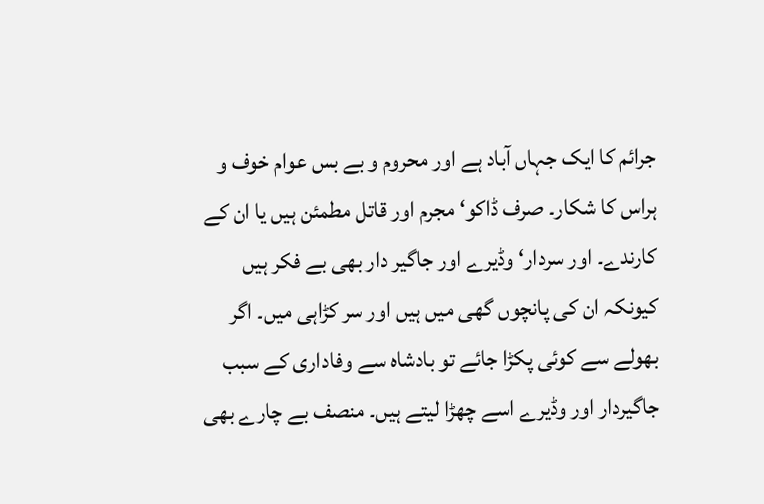جرائم کا ایک جہاں آباد ہے اور محروم و بے بس عوام خوف و ہراس کا شکار۔ صرف ڈاکو‘ مجرم اور قاتل مطمئن ہیں یا ان کے کارندے۔ اور سردار‘ وڈیرے اور جاگیر دار بھی بے فکر ہیں کیونکہ ان کی پانچوں گھی میں ہیں اور سر کڑاہی میں۔ اگر بھولے سے کوئی پکڑا جائے تو بادشاہ سے وفاداری کے سبب جاگیردار اور وڈیرے اسے چھڑا لیتے ہیں۔ منصف بے چارے بھی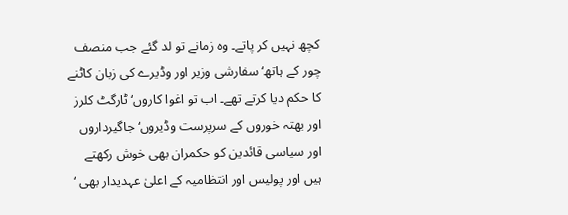کچھ نہیں کر پاتے۔ وہ زمانے تو لد گئے جب منصف چور کے ہاتھ‘ سفارشی وزیر اور وڈیرے کی زبان کاٹنے کا حکم دیا کرتے تھے۔ اب تو اغوا کاروں‘ ٹارگٹ کلرز اور بھتہ خوروں کے سرپرست وڈیروں‘ جاگیرداروں اور سیاسی قائدین کو حکمران بھی خوش رکھتے ہیں اور پولیس اور انتظامیہ کے اعلیٰ عہدیدار بھی ‘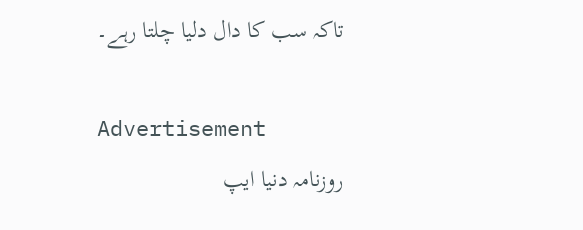تاکہ سب کا دال دلیا چلتا رہے۔

Advertisement
روزنامہ دنیا ایپ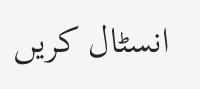انسٹال کریں